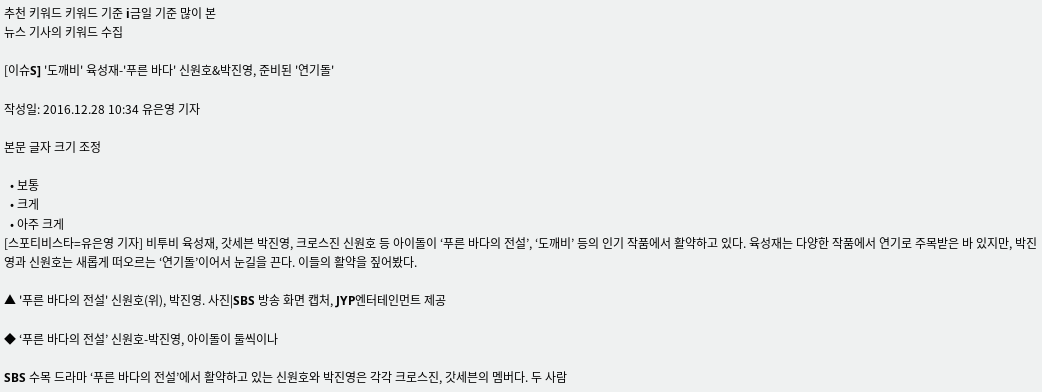추천 키워드 키워드 기준 i금일 기준 많이 본
뉴스 기사의 키워드 수집

[이슈S] '도깨비' 육성재-'푸른 바다' 신원호&박진영, 준비된 '연기돌'

작성일: 2016.12.28 10:34 유은영 기자

본문 글자 크기 조정

  • 보통
  • 크게
  • 아주 크게
[스포티비스타=유은영 기자] 비투비 육성재, 갓세븐 박진영, 크로스진 신원호 등 아이돌이 ‘푸른 바다의 전설’, ‘도깨비’ 등의 인기 작품에서 활약하고 있다. 육성재는 다양한 작품에서 연기로 주목받은 바 있지만, 박진영과 신원호는 새롭게 떠오르는 ‘연기돌’이어서 눈길을 끈다. 이들의 활약을 짚어봤다.

▲ '푸른 바다의 전설' 신원호(위), 박진영. 사진|SBS 방송 화면 캡처, JYP엔터테인먼트 제공

◆ ‘푸른 바다의 전설’ 신원호-박진영, 아이돌이 둘씩이나

SBS 수목 드라마 ‘푸른 바다의 전설’에서 활약하고 있는 신원호와 박진영은 각각 크로스진, 갓세븐의 멤버다. 두 사람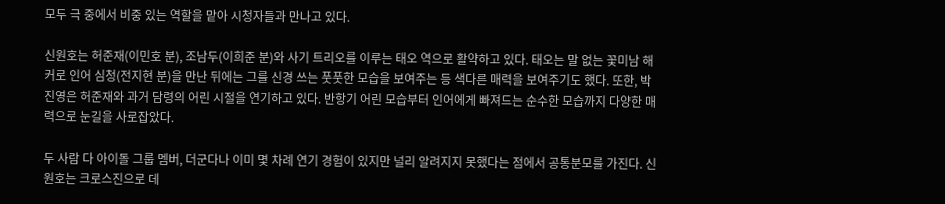모두 극 중에서 비중 있는 역할을 맡아 시청자들과 만나고 있다.

신원호는 허준재(이민호 분), 조남두(이희준 분)와 사기 트리오를 이루는 태오 역으로 활약하고 있다. 태오는 말 없는 꽃미남 해커로 인어 심청(전지현 분)을 만난 뒤에는 그를 신경 쓰는 풋풋한 모습을 보여주는 등 색다른 매력을 보여주기도 했다. 또한, 박진영은 허준재와 과거 담령의 어린 시절을 연기하고 있다. 반항기 어린 모습부터 인어에게 빠져드는 순수한 모습까지 다양한 매력으로 눈길을 사로잡았다.

두 사람 다 아이돌 그룹 멤버, 더군다나 이미 몇 차례 연기 경험이 있지만 널리 알려지지 못했다는 점에서 공통분모를 가진다. 신원호는 크로스진으로 데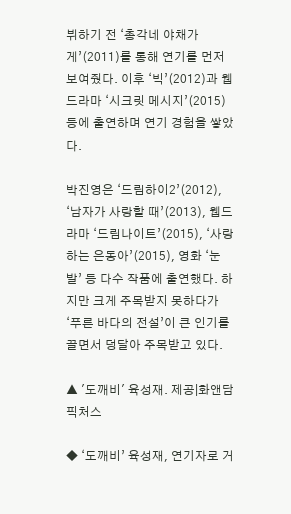뷔하기 전 ‘총각네 야채가게’(2011)를 통해 연기를 먼저 보여줬다. 이후 ‘빅’(2012)과 웹드라마 ‘시크릿 메시지’(2015) 등에 출연하며 연기 경험을 쌓았다.

박진영은 ‘드림하이2’(2012), ‘남자가 사랑할 때’(2013), 웹드라마 ‘드림나이트’(2015), ‘사랑하는 은동아’(2015), 영화 ‘눈발’ 등 다수 작품에 출연했다. 하지만 크게 주목받지 못하다가 ‘푸른 바다의 전설’이 큰 인기를 끌면서 덩달아 주목받고 있다.

▲ '도깨비' 육성재. 제공|화앤담픽처스

◆ ‘도깨비’ 육성재, 연기자로 거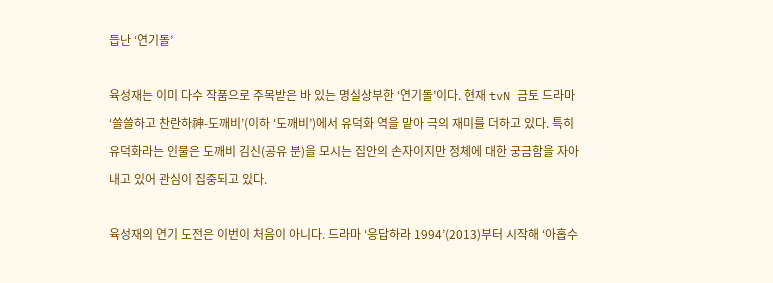듭난 ‘연기돌’

육성재는 이미 다수 작품으로 주목받은 바 있는 명실상부한 ‘연기돌’이다. 현재 tvN 금토 드라마 ‘쓸쓸하고 찬란하神-도깨비’(이하 ‘도깨비’)에서 유덕화 역을 맡아 극의 재미를 더하고 있다. 특히 유덕화라는 인물은 도깨비 김신(공유 분)을 모시는 집안의 손자이지만 정체에 대한 궁금함을 자아내고 있어 관심이 집중되고 있다.

육성재의 연기 도전은 이번이 처음이 아니다. 드라마 ‘응답하라 1994’(2013)부터 시작해 ‘아홉수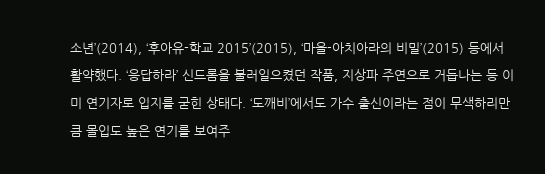소년’(2014), ‘후아유-학교 2015’(2015), ‘마을-아치아라의 비밀’(2015) 등에서 활약했다. ‘응답하라’ 신드롬을 불러일으켰던 작품, 지상파 주연으로 거듭나는 등 이미 연기자로 입지를 굳힌 상태다. ‘도깨비’에서도 가수 출신이라는 점이 무색하리만큼 몰입도 높은 연기를 보여주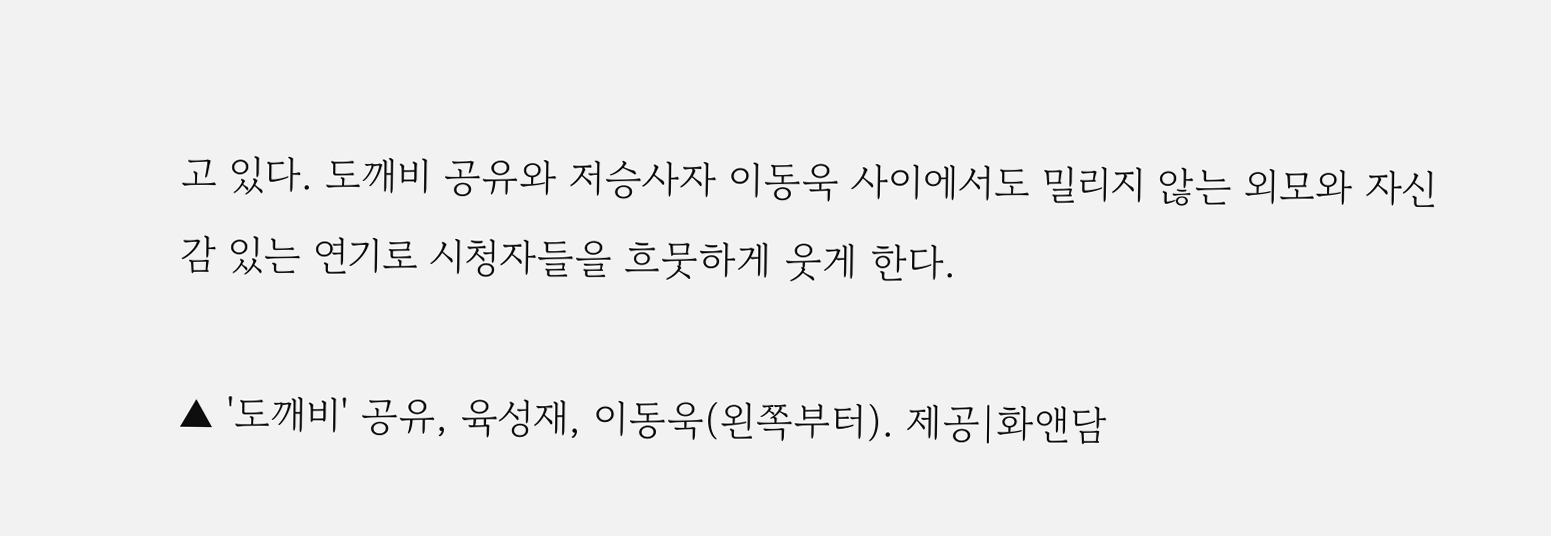고 있다. 도깨비 공유와 저승사자 이동욱 사이에서도 밀리지 않는 외모와 자신감 있는 연기로 시청자들을 흐뭇하게 웃게 한다.

▲ '도깨비' 공유, 육성재, 이동욱(왼쪽부터). 제공|화앤담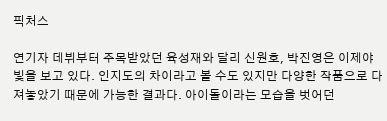픽처스

연기자 데뷔부터 주목받았던 육성재와 달리 신원호, 박진영은 이제야 빛을 보고 있다. 인지도의 차이라고 볼 수도 있지만 다양한 작품으로 다져놓았기 때문에 가능한 결과다. 아이돌이라는 모습을 벗어던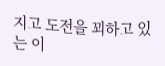지고 도전을 꾀하고 있는 이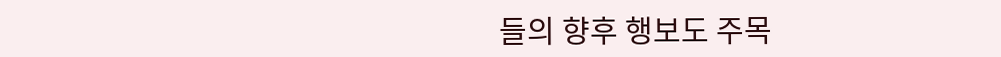들의 향후 행보도 주목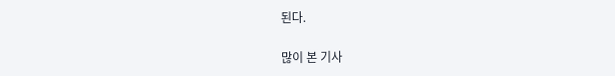된다.

많이 본 기사